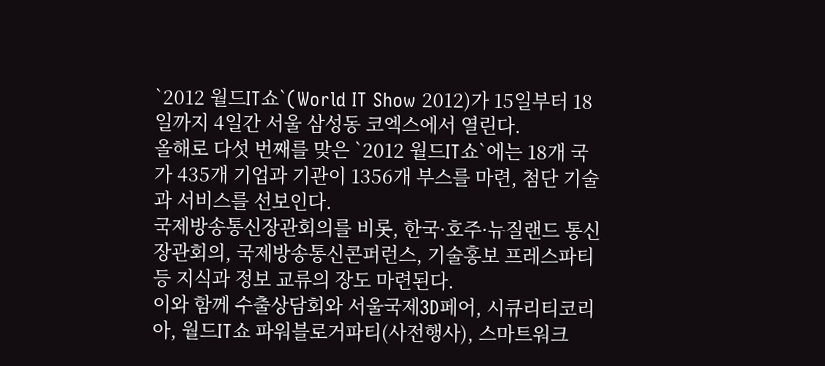`2012 월드IT쇼`(World IT Show 2012)가 15일부터 18일까지 4일간 서울 삼성동 코엑스에서 열린다.
올해로 다섯 번째를 맞은 `2012 월드IT쇼`에는 18개 국가 435개 기업과 기관이 1356개 부스를 마련, 첨단 기술과 서비스를 선보인다.
국제방송통신장관회의를 비롯, 한국·호주·뉴질랜드 통신장관회의, 국제방송통신콘퍼런스, 기술홍보 프레스파티 등 지식과 정보 교류의 장도 마련된다.
이와 함께 수출상담회와 서울국제3D페어, 시큐리티코리아, 월드IT쇼 파워블로거파티(사전행사), 스마트워크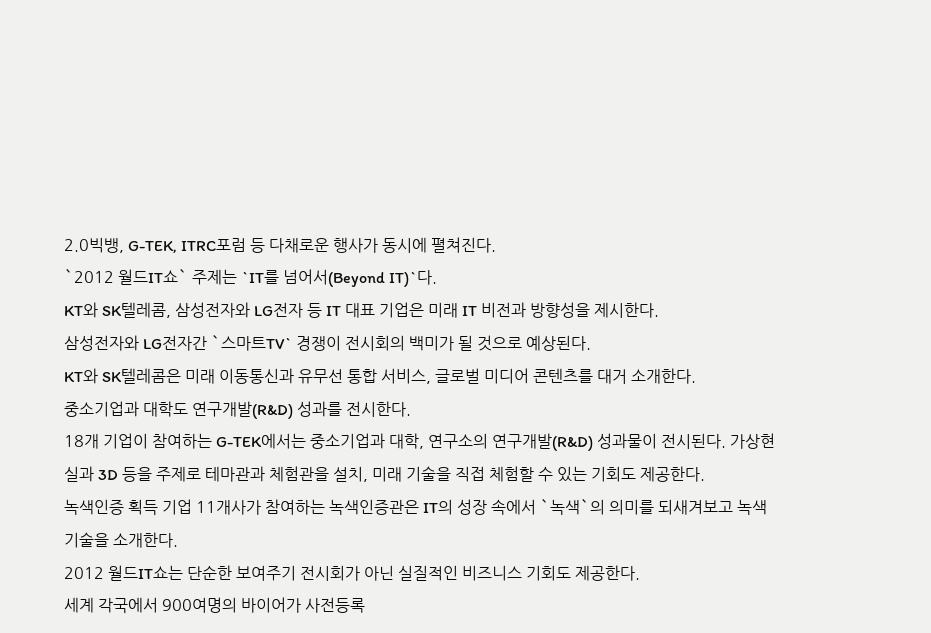2.0빅뱅, G-TEK, ITRC포럼 등 다채로운 행사가 동시에 펼쳐진다.
`2012 월드IT쇼` 주제는 `IT를 넘어서(Beyond IT)`다.
KT와 SK텔레콤, 삼성전자와 LG전자 등 IT 대표 기업은 미래 IT 비전과 방향성을 제시한다.
삼성전자와 LG전자간 `스마트TV` 경쟁이 전시회의 백미가 될 것으로 예상된다.
KT와 SK텔레콤은 미래 이동통신과 유무선 통합 서비스, 글로벌 미디어 콘텐츠를 대거 소개한다.
중소기업과 대학도 연구개발(R&D) 성과를 전시한다.
18개 기업이 참여하는 G-TEK에서는 중소기업과 대학, 연구소의 연구개발(R&D) 성과물이 전시된다. 가상현실과 3D 등을 주제로 테마관과 체험관을 설치, 미래 기술을 직접 체험할 수 있는 기회도 제공한다.
녹색인증 획득 기업 11개사가 참여하는 녹색인증관은 IT의 성장 속에서 `녹색`의 의미를 되새겨보고 녹색 기술을 소개한다.
2012 월드IT쇼는 단순한 보여주기 전시회가 아닌 실질적인 비즈니스 기회도 제공한다.
세계 각국에서 900여명의 바이어가 사전등록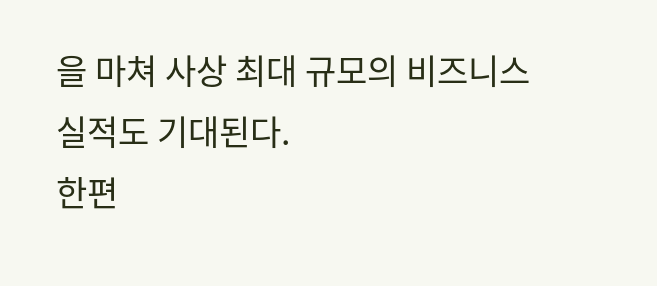을 마쳐 사상 최대 규모의 비즈니스 실적도 기대된다.
한편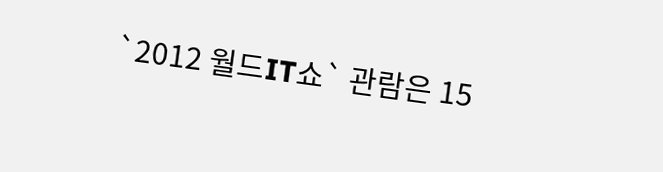`2012 월드IT쇼` 관람은 15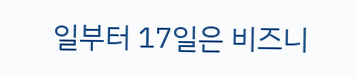일부터 17일은 비즈니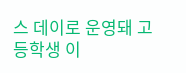스 데이로 운영돼 고등학생 이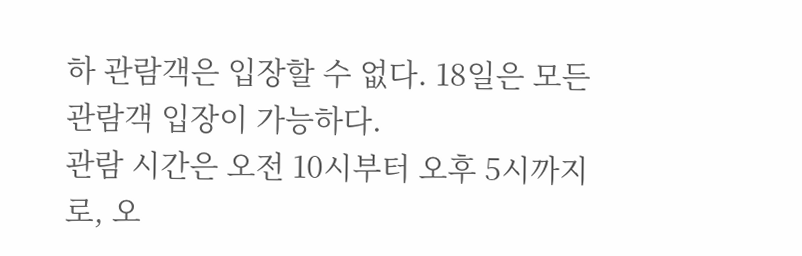하 관람객은 입장할 수 없다. 18일은 모든 관람객 입장이 가능하다.
관람 시간은 오전 10시부터 오후 5시까지로, 오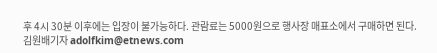후 4시 30분 이후에는 입장이 불가능하다. 관람료는 5000원으로 행사장 매표소에서 구매하면 된다.
김원배기자 adolfkim@etnews.com